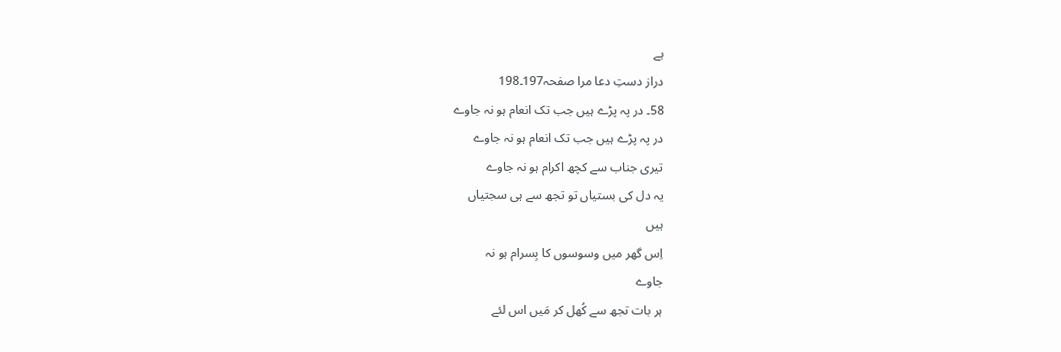ہے
دراز دستِ دعا مرا صفحہ197۔198
58۔ در پہ پڑے ہیں جب تک انعام ہو نہ جاوے
در پہ پڑے ہیں جب تک انعام ہو نہ جاوے
تیری جناب سے کچھ اکرام ہو نہ جاوے
یہ دل کی بستیاں تو تجھ سے ہی سجتیاں
ہیں
اِس گھر میں وسوسوں کا بِسرام ہو نہ
جاوے
ہر بات تجھ سے کُھل کر مَیں اس لئے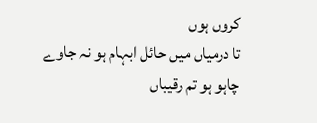کروں ہوں
تا درمیاں میں حائل ابہام ہو نہ جاوے
چاہو ہو تم رقیباں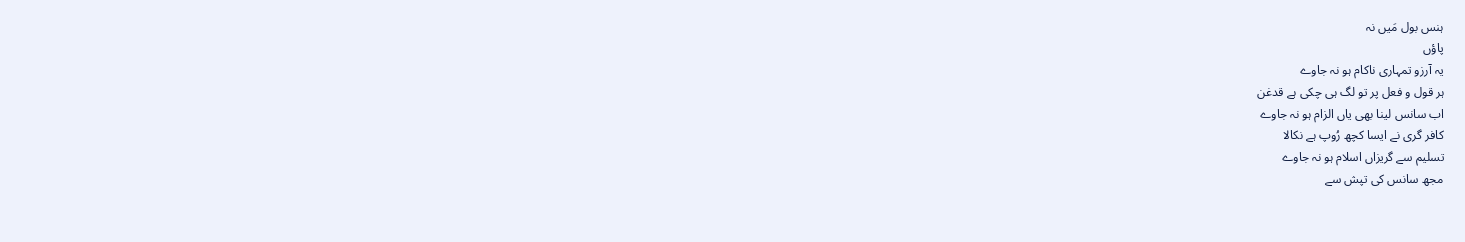ہنس بول مَیں نہ
پاؤں
یہ آرزو تمہاری ناکام ہو نہ جاوے
ہر قول و فعل پر تو لگ ہی چکی ہے قدغن
اب سانس لینا بھی یاں الزام ہو نہ جاوے
کافر گری نے ایسا کچھ رُوپ ہے نکالا
تسلیم سے گریزاں اسلام ہو نہ جاوے
مجھ سانس کی تپش سے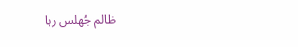ظالم جُھلس رہا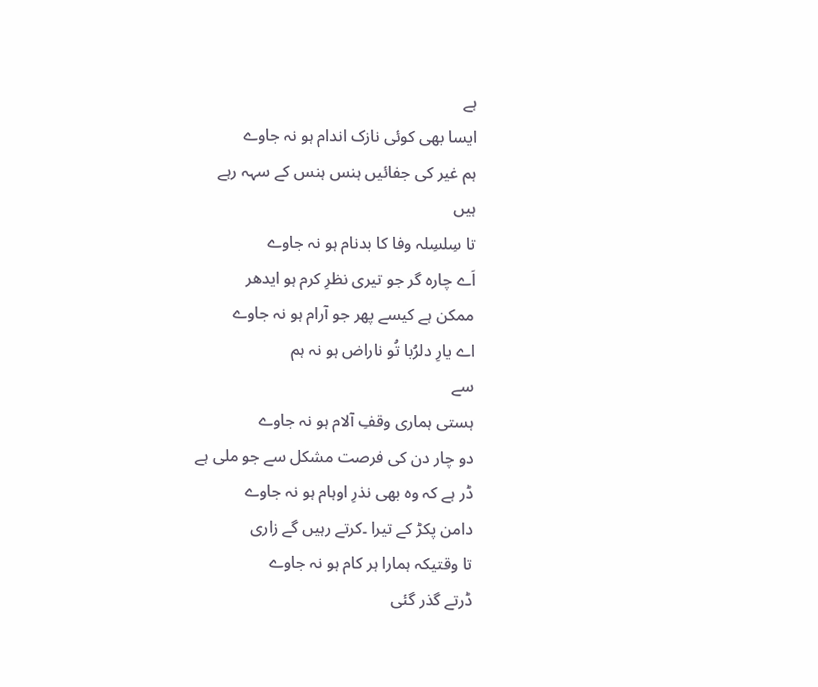ہے
ایسا بھی کوئی نازک اندام ہو نہ جاوے
ہم غیر کی جفائیں ہنس ہنس کے سہہ رہے
ہیں
تا سِلسِلہ وفا کا بدنام ہو نہ جاوے
اَے چارہ گر جو تیری نظرِ کرم ہو ایدھر
ممکن ہے کیسے پھر جو آرام ہو نہ جاوے
اے یارِ دلرُبا تُو ناراض ہو نہ ہم
سے
ہستی ہماری وقفِ آلام ہو نہ جاوے
دو چار دن کی فرصت مشکل سے جو ملی ہے
ڈر ہے کہ وہ بھی نذرِ اوہام ہو نہ جاوے
دامن پکڑ کے تیرا ۔کرتے رہیں گے زاری
تا وقتیکہ ہمارا ہر کام ہو نہ جاوے
ڈرتے گذر گئی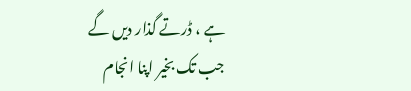ہے ، ڈرتے گذار دیں گے
جب تک بخیر اپنا انجام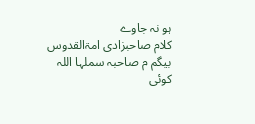ہو نہ جاوے
کلام صاحبزادی امۃالقدوس بیگم م صاحبہ سملہا اللہ
کوئی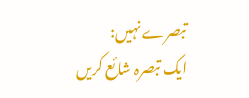تبصرے نہیں:
ایک تبصرہ شائع کریں